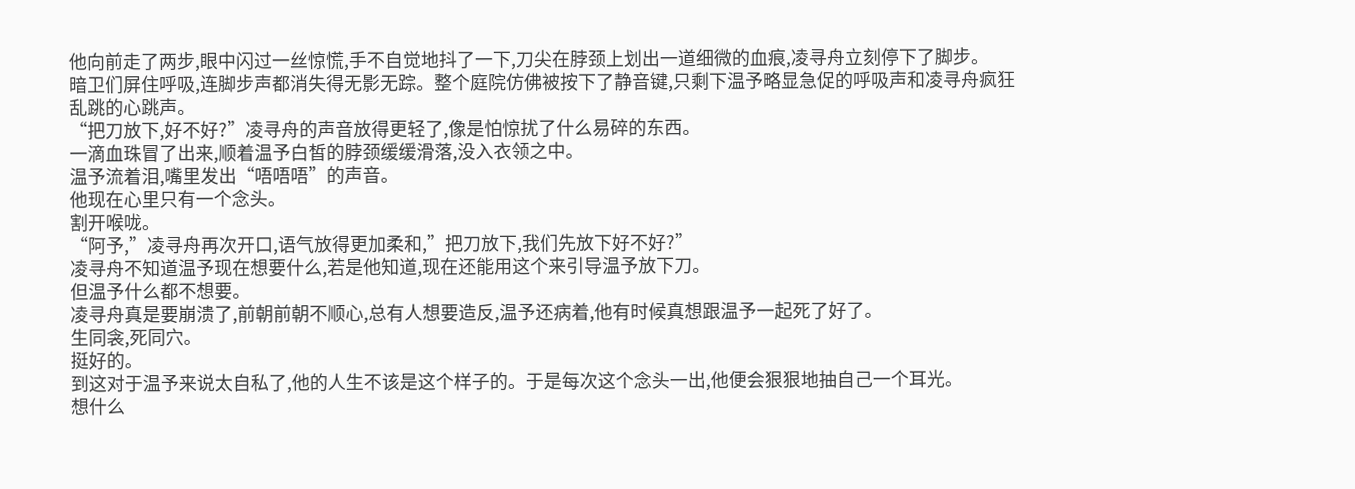他向前走了两步,眼中闪过一丝惊慌,手不自觉地抖了一下,刀尖在脖颈上划出一道细微的血痕,凌寻舟立刻停下了脚步。
暗卫们屏住呼吸,连脚步声都消失得无影无踪。整个庭院仿佛被按下了静音键,只剩下温予略显急促的呼吸声和凌寻舟疯狂乱跳的心跳声。
“把刀放下,好不好?”凌寻舟的声音放得更轻了,像是怕惊扰了什么易碎的东西。
一滴血珠冒了出来,顺着温予白皙的脖颈缓缓滑落,没入衣领之中。
温予流着泪,嘴里发出“唔唔唔”的声音。
他现在心里只有一个念头。
割开喉咙。
“阿予,”凌寻舟再次开口,语气放得更加柔和,”把刀放下,我们先放下好不好?”
凌寻舟不知道温予现在想要什么,若是他知道,现在还能用这个来引导温予放下刀。
但温予什么都不想要。
凌寻舟真是要崩溃了,前朝前朝不顺心,总有人想要造反,温予还病着,他有时候真想跟温予一起死了好了。
生同衾,死同穴。
挺好的。
到这对于温予来说太自私了,他的人生不该是这个样子的。于是每次这个念头一出,他便会狠狠地抽自己一个耳光。
想什么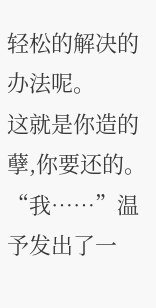轻松的解决的办法呢。
这就是你造的孽,你要还的。
“我……”温予发出了一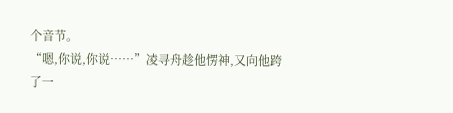个音节。
“嗯,你说,你说……”凌寻舟趁他愣神,又向他跨了一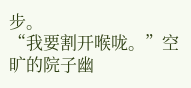步。
“我要割开喉咙。”空旷的院子幽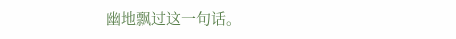幽地飘过这一句话。